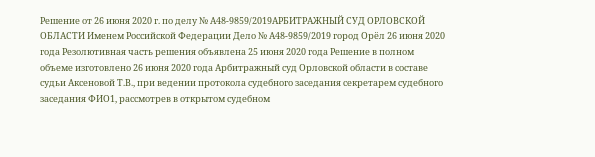Решение от 26 июня 2020 г. по делу № А48-9859/2019АРБИТРАЖНЫЙ СУД ОРЛОВСКОЙ ОБЛАСТИ Именем Российской Федерации Дело № А48-9859/2019 город Орёл 26 июня 2020 года Резолютивная часть решения объявлена 25 июня 2020 года Решение в полном объеме изготовлено 26 июня 2020 года Арбитражный суд Орловской области в составе судьи Аксеновой Т.В., при ведении протокола судебного заседания секретарем судебного заседания ФИО1, рассмотрев в открытом судебном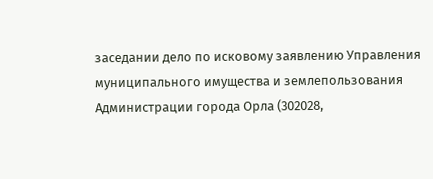заседании дело по исковому заявлению Управления муниципального имущества и землепользования Администрации города Орла (302028,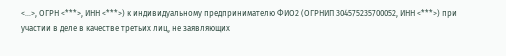<...>, ОГРН <***>, ИНН <***>) к индивидуальному предпринимателю ФИО2 (ОГРНИП 304575235700052, ИНН <***>) при участии в деле в качестве третьих лиц, не заявляющих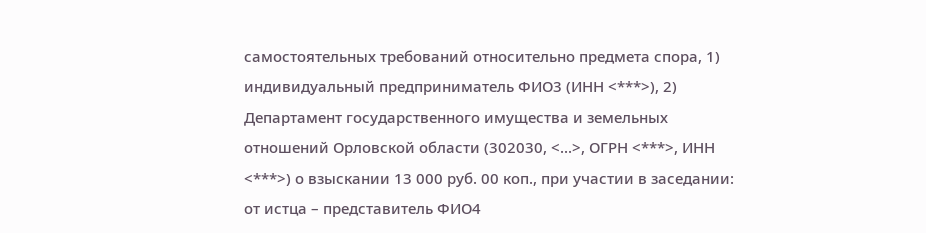самостоятельных требований относительно предмета спора, 1) индивидуальный предприниматель ФИО3 (ИНН <***>), 2) Департамент государственного имущества и земельных отношений Орловской области (302030, <...>, ОГРН <***>, ИНН <***>) о взыскании 13 000 руб. 00 коп., при участии в заседании: от истца – представитель ФИО4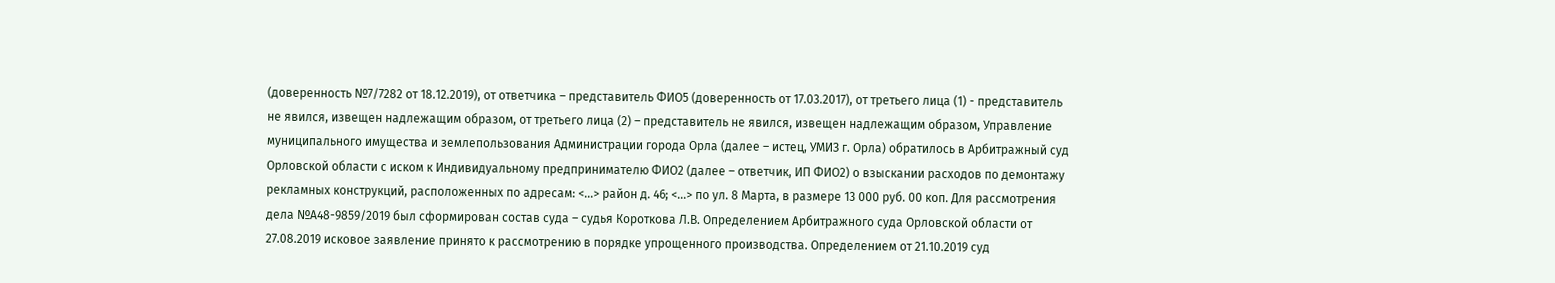(доверенность №7/7282 от 18.12.2019), от ответчика – представитель ФИО5 (доверенность от 17.03.2017), от третьего лица (1) - представитель не явился, извещен надлежащим образом, от третьего лица (2) – представитель не явился, извещен надлежащим образом, Управление муниципального имущества и землепользования Администрации города Орла (далее – истец, УМИЗ г. Орла) обратилось в Арбитражный суд Орловской области с иском к Индивидуальному предпринимателю ФИО2 (далее – ответчик, ИП ФИО2) о взыскании расходов по демонтажу рекламных конструкций, расположенных по адресам: <...> район д. 46; <...> по ул. 8 Марта, в размере 13 000 руб. 00 коп. Для рассмотрения дела №А48-9859/2019 был сформирован состав суда – судья Короткова Л.В. Определением Арбитражного суда Орловской области от 27.08.2019 исковое заявление принято к рассмотрению в порядке упрощенного производства. Определением от 21.10.2019 суд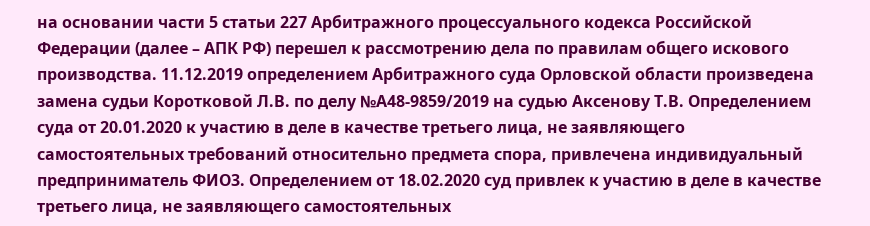на основании части 5 статьи 227 Арбитражного процессуального кодекса Российской Федерации (далее – АПК РФ) перешел к рассмотрению дела по правилам общего искового производства. 11.12.2019 определением Арбитражного суда Орловской области произведена замена судьи Коротковой Л.В. по делу №А48-9859/2019 на судью Аксенову Т.В. Определением суда от 20.01.2020 к участию в деле в качестве третьего лица, не заявляющего самостоятельных требований относительно предмета спора, привлечена индивидуальный предприниматель ФИО3. Определением от 18.02.2020 суд привлек к участию в деле в качестве третьего лица, не заявляющего самостоятельных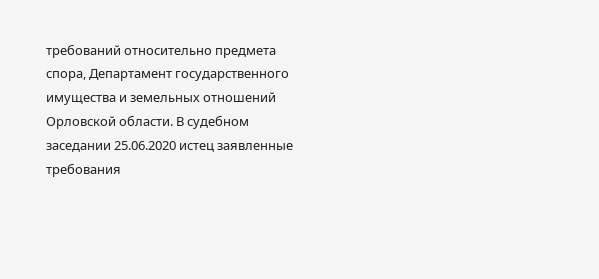требований относительно предмета спора, Департамент государственного имущества и земельных отношений Орловской области. В судебном заседании 25.06.2020 истец заявленные требования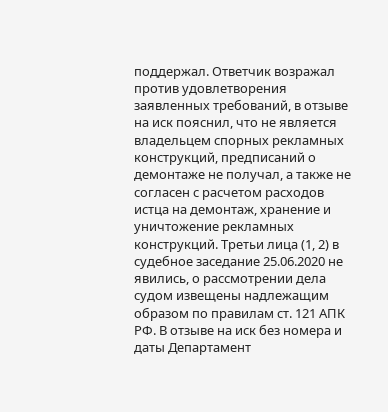поддержал. Ответчик возражал против удовлетворения заявленных требований, в отзыве на иск пояснил, что не является владельцем спорных рекламных конструкций, предписаний о демонтаже не получал, а также не согласен с расчетом расходов истца на демонтаж, хранение и уничтожение рекламных конструкций. Третьи лица (1, 2) в судебное заседание 25.06.2020 не явились, о рассмотрении дела судом извещены надлежащим образом по правилам ст. 121 АПК РФ. В отзыве на иск без номера и даты Департамент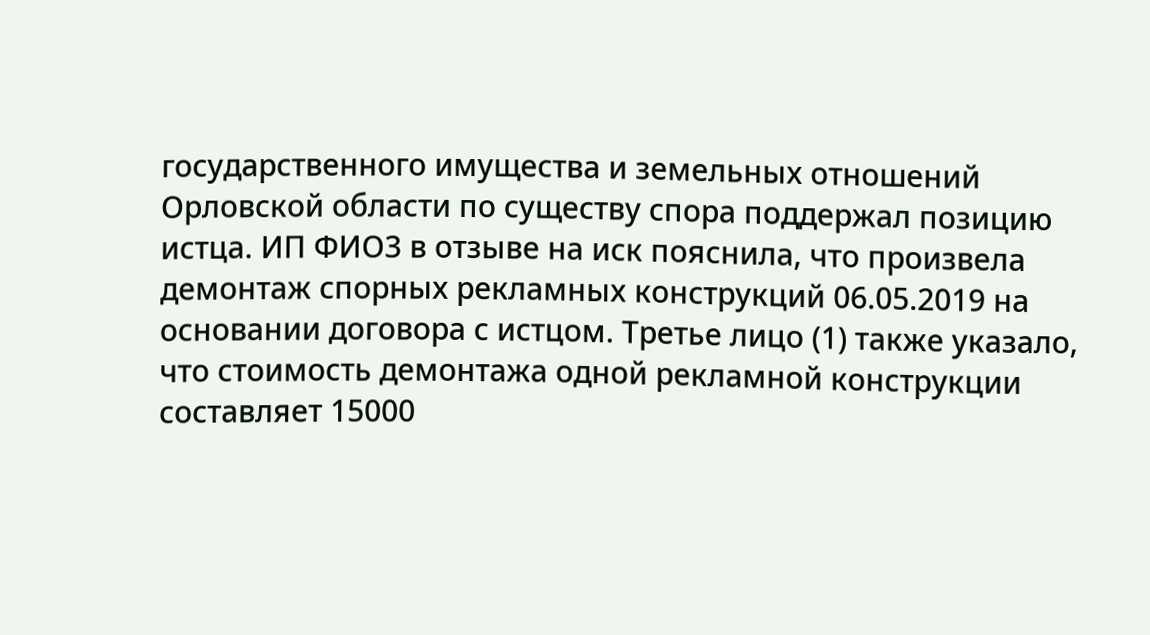государственного имущества и земельных отношений Орловской области по существу спора поддержал позицию истца. ИП ФИО3 в отзыве на иск пояснила, что произвела демонтаж спорных рекламных конструкций 06.05.2019 на основании договора с истцом. Третье лицо (1) также указало, что стоимость демонтажа одной рекламной конструкции составляет 15000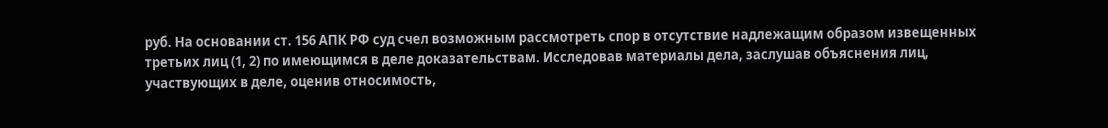руб. На основании ст. 156 АПК РФ суд счел возможным рассмотреть спор в отсутствие надлежащим образом извещенных третьих лиц (1, 2) по имеющимся в деле доказательствам. Исследовав материалы дела, заслушав объяснения лиц, участвующих в деле, оценив относимость,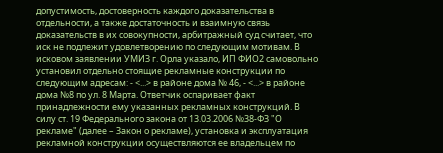допустимость, достоверность каждого доказательства в отдельности, а также достаточность и взаимную связь доказательств в их совокупности, арбитражный суд считает, что иск не подлежит удовлетворению по следующим мотивам. В исковом заявлении УМИЗ г. Орла указало, ИП ФИО2 самовольно установил отдельно стоящие рекламные конструкции по следующим адресам: - <...> в районе дома № 46, - <...> в районе дома №8 по ул. 8 Марта. Ответчик оспаривает факт принадлежности ему указанных рекламных конструкций. В силу ст. 19 Федерального закона от 13.03.2006 №38-ФЗ "О рекламе" (далее – Закон о рекламе), установка и эксплуатация рекламной конструкции осуществляются ее владельцем по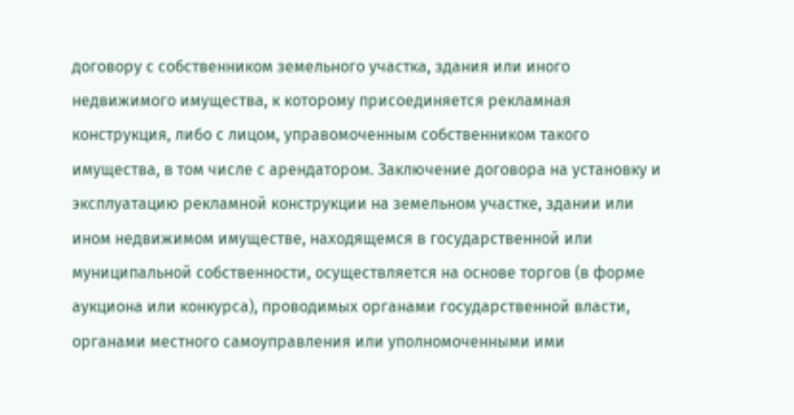договору с собственником земельного участка, здания или иного недвижимого имущества, к которому присоединяется рекламная конструкция, либо с лицом, управомоченным собственником такого имущества, в том числе с арендатором. Заключение договора на установку и эксплуатацию рекламной конструкции на земельном участке, здании или ином недвижимом имуществе, находящемся в государственной или муниципальной собственности, осуществляется на основе торгов (в форме аукциона или конкурса), проводимых органами государственной власти, органами местного самоуправления или уполномоченными ими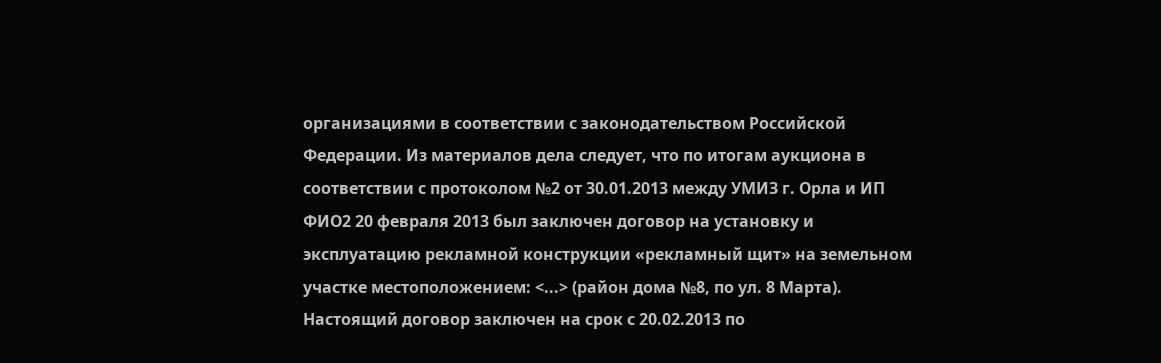организациями в соответствии с законодательством Российской Федерации. Из материалов дела следует, что по итогам аукциона в соответствии с протоколом №2 от 30.01.2013 между УМИЗ г. Орла и ИП ФИО2 20 февраля 2013 был заключен договор на установку и эксплуатацию рекламной конструкции «рекламный щит» на земельном участке местоположением: <...> (район дома №8, по ул. 8 Марта). Настоящий договор заключен на срок с 20.02.2013 по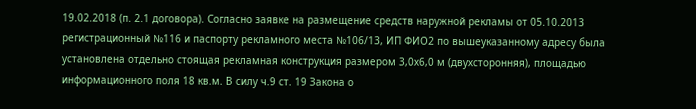19.02.2018 (п. 2.1 договора). Согласно заявке на размещение средств наружной рекламы от 05.10.2013 регистрационный №116 и паспорту рекламного места №106/13, ИП ФИО2 по вышеуказанному адресу была установлена отдельно стоящая рекламная конструкция размером 3,0х6,0 м (двухсторонняя), площадью информационного поля 18 кв.м. В силу ч.9 ст. 19 Закона о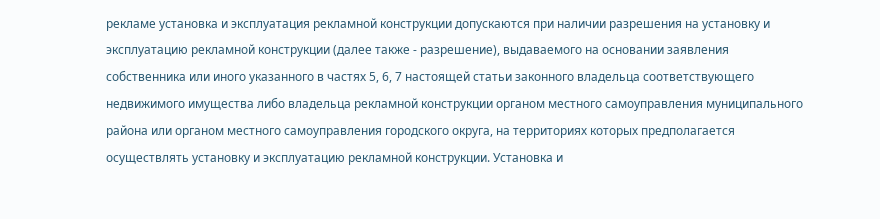рекламе установка и эксплуатация рекламной конструкции допускаются при наличии разрешения на установку и эксплуатацию рекламной конструкции (далее также - разрешение), выдаваемого на основании заявления собственника или иного указанного в частях 5, 6, 7 настоящей статьи законного владельца соответствующего недвижимого имущества либо владельца рекламной конструкции органом местного самоуправления муниципального района или органом местного самоуправления городского округа, на территориях которых предполагается осуществлять установку и эксплуатацию рекламной конструкции. Установка и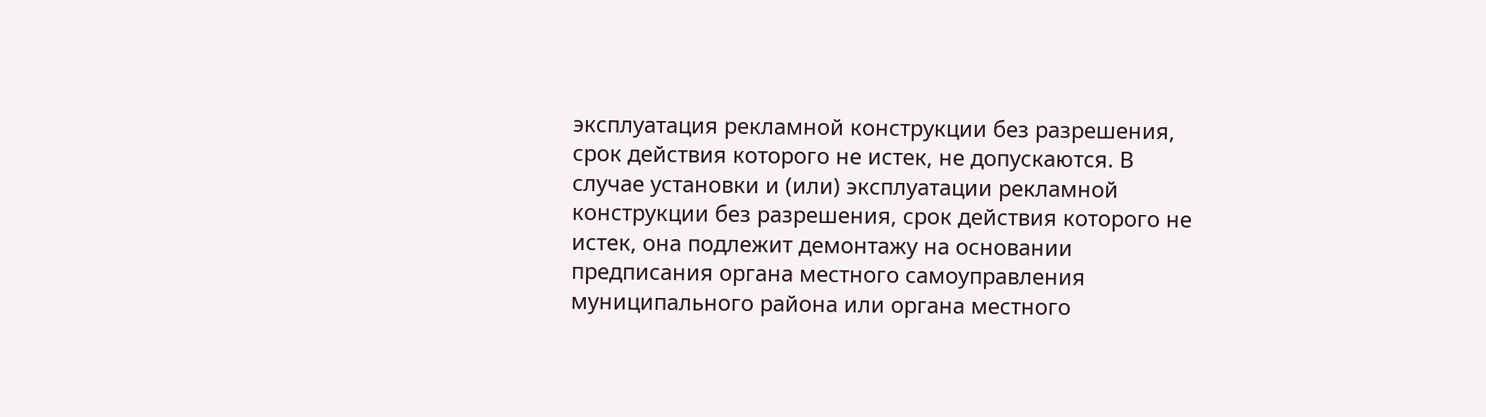эксплуатация рекламной конструкции без разрешения, срок действия которого не истек, не допускаются. В случае установки и (или) эксплуатации рекламной конструкции без разрешения, срок действия которого не истек, она подлежит демонтажу на основании предписания органа местного самоуправления муниципального района или органа местного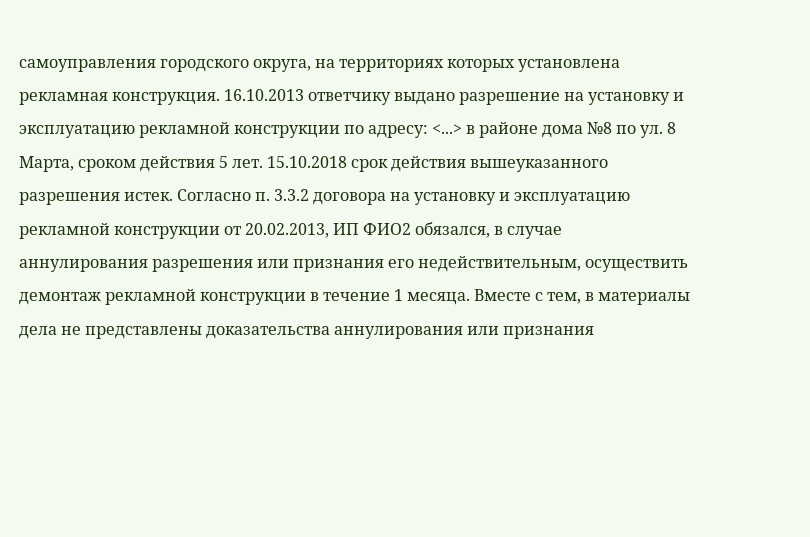самоуправления городского округа, на территориях которых установлена рекламная конструкция. 16.10.2013 ответчику выдано разрешение на установку и эксплуатацию рекламной конструкции по адресу: <...> в районе дома №8 по ул. 8 Марта, сроком действия 5 лет. 15.10.2018 срок действия вышеуказанного разрешения истек. Согласно п. 3.3.2 договора на установку и эксплуатацию рекламной конструкции от 20.02.2013, ИП ФИО2 обязался, в случае аннулирования разрешения или признания его недействительным, осуществить демонтаж рекламной конструкции в течение 1 месяца. Вместе с тем, в материалы дела не представлены доказательства аннулирования или признания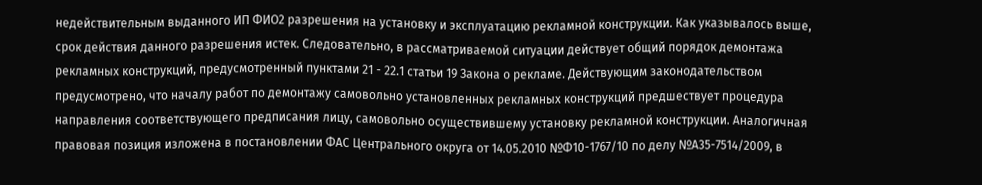недействительным выданного ИП ФИО2 разрешения на установку и эксплуатацию рекламной конструкции. Как указывалось выше, срок действия данного разрешения истек. Следовательно, в рассматриваемой ситуации действует общий порядок демонтажа рекламных конструкций, предусмотренный пунктами 21 - 22.1 статьи 19 Закона о рекламе. Действующим законодательством предусмотрено, что началу работ по демонтажу самовольно установленных рекламных конструкций предшествует процедура направления соответствующего предписания лицу, самовольно осуществившему установку рекламной конструкции. Аналогичная правовая позиция изложена в постановлении ФАС Центрального округа от 14.05.2010 №Ф10-1767/10 по делу №А35-7514/2009, в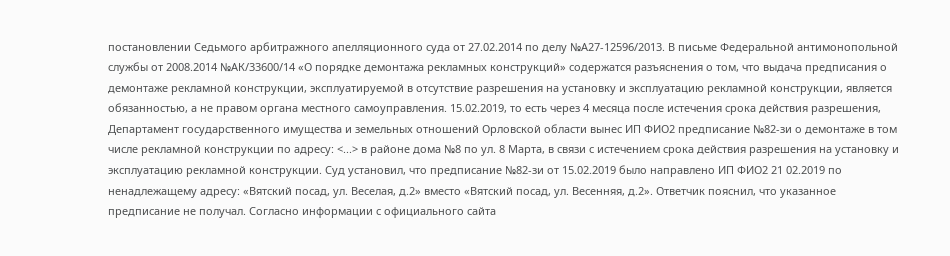постановлении Седьмого арбитражного апелляционного суда от 27.02.2014 по делу №А27-12596/2013. В письме Федеральной антимонопольной службы от 2008.2014 №АК/33600/14 «О порядке демонтажа рекламных конструкций» содержатся разъяснения о том, что выдача предписания о демонтаже рекламной конструкции, эксплуатируемой в отсутствие разрешения на установку и эксплуатацию рекламной конструкции, является обязанностью, а не правом органа местного самоуправления. 15.02.2019, то есть через 4 месяца после истечения срока действия разрешения, Департамент государственного имущества и земельных отношений Орловской области вынес ИП ФИО2 предписание №82-зи о демонтаже в том числе рекламной конструкции по адресу: <...> в районе дома №8 по ул. 8 Марта, в связи с истечением срока действия разрешения на установку и эксплуатацию рекламной конструкции. Суд установил, что предписание №82-зи от 15.02.2019 было направлено ИП ФИО2 21 02.2019 по ненадлежащему адресу: «Вятский посад, ул. Веселая, д.2» вместо «Вятский посад, ул. Весенняя, д.2». Ответчик пояснил, что указанное предписание не получал. Согласно информации с официального сайта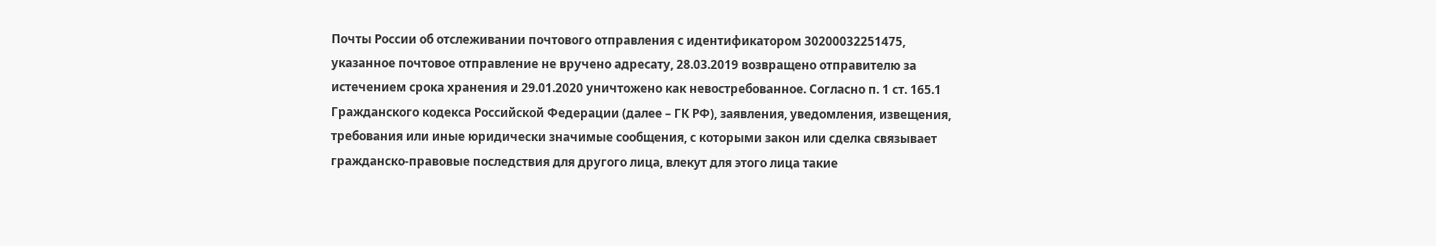Почты России об отслеживании почтового отправления с идентификатором 30200032251475, указанное почтовое отправление не вручено адресату, 28.03.2019 возвращено отправителю за истечением срока хранения и 29.01.2020 уничтожено как невостребованное. Согласно п. 1 ст. 165.1 Гражданского кодекса Российской Федерации (далее – ГК РФ), заявления, уведомления, извещения, требования или иные юридически значимые сообщения, с которыми закон или сделка связывает гражданско-правовые последствия для другого лица, влекут для этого лица такие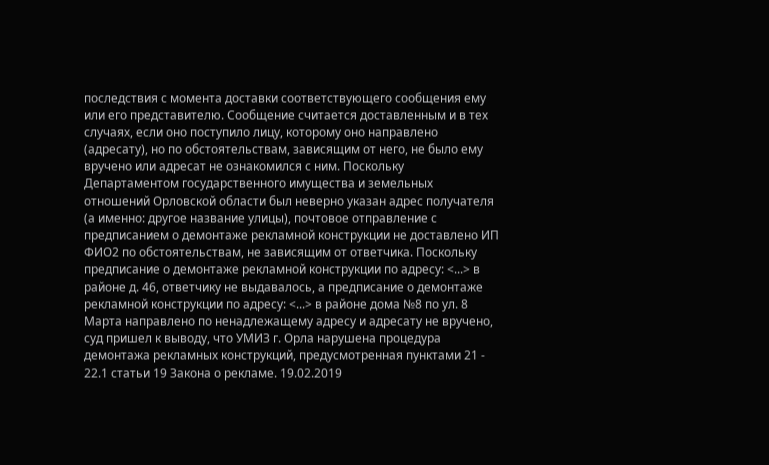последствия с момента доставки соответствующего сообщения ему или его представителю. Сообщение считается доставленным и в тех случаях, если оно поступило лицу, которому оно направлено (адресату), но по обстоятельствам, зависящим от него, не было ему вручено или адресат не ознакомился с ним. Поскольку Департаментом государственного имущества и земельных отношений Орловской области был неверно указан адрес получателя (а именно: другое название улицы), почтовое отправление с предписанием о демонтаже рекламной конструкции не доставлено ИП ФИО2 по обстоятельствам, не зависящим от ответчика. Поскольку предписание о демонтаже рекламной конструкции по адресу: <...> в районе д. 46, ответчику не выдавалось, а предписание о демонтаже рекламной конструкции по адресу: <...> в районе дома №8 по ул. 8 Марта направлено по ненадлежащему адресу и адресату не вручено, суд пришел к выводу, что УМИЗ г. Орла нарушена процедура демонтажа рекламных конструкций, предусмотренная пунктами 21 - 22.1 статьи 19 Закона о рекламе. 19.02.2019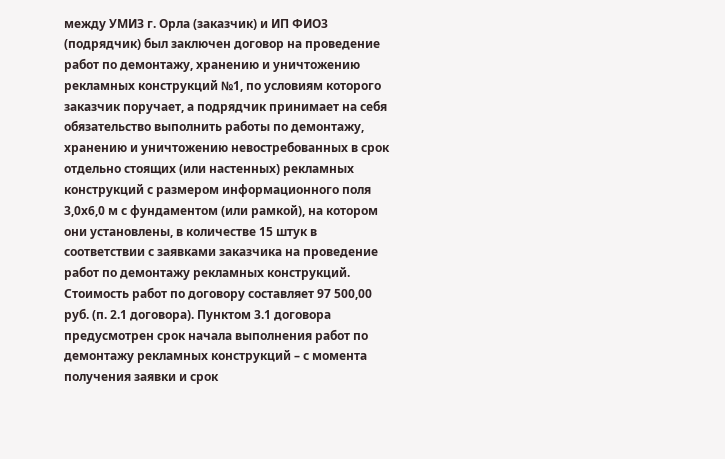между УМИЗ г. Орла (заказчик) и ИП ФИО3 (подрядчик) был заключен договор на проведение работ по демонтажу, хранению и уничтожению рекламных конструкций №1, по условиям которого заказчик поручает, а подрядчик принимает на себя обязательство выполнить работы по демонтажу, хранению и уничтожению невостребованных в срок отдельно стоящих (или настенных) рекламных конструкций с размером информационного поля 3,0х6,0 м с фундаментом (или рамкой), на котором они установлены, в количестве 15 штук в соответствии с заявками заказчика на проведение работ по демонтажу рекламных конструкций. Стоимость работ по договору составляет 97 500,00 руб. (п. 2.1 договора). Пунктом 3.1 договора предусмотрен срок начала выполнения работ по демонтажу рекламных конструкций – с момента получения заявки и срок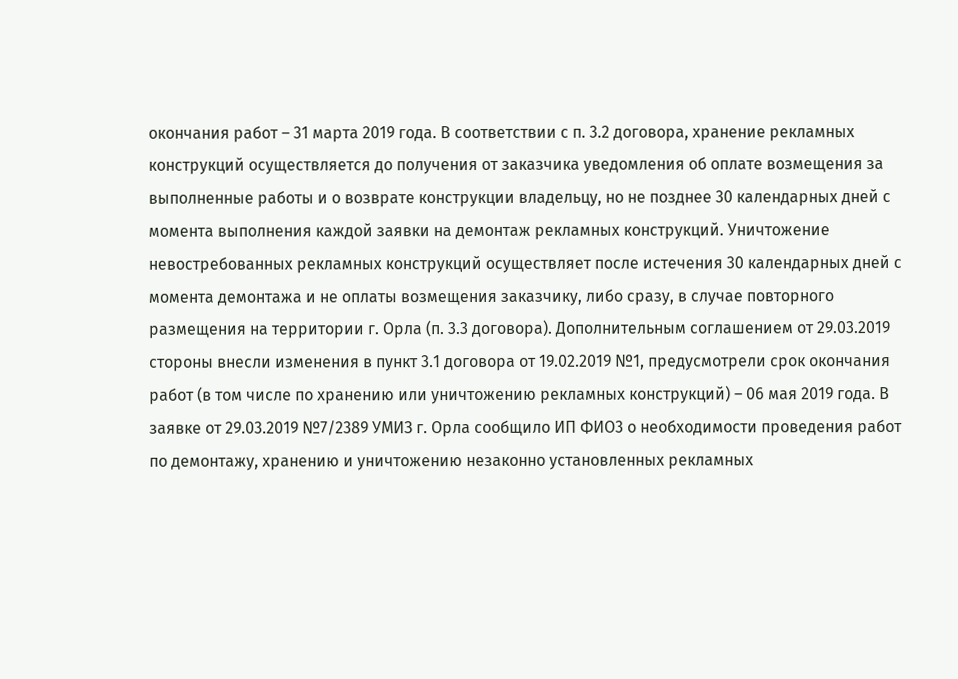окончания работ – 31 марта 2019 года. В соответствии с п. 3.2 договора, хранение рекламных конструкций осуществляется до получения от заказчика уведомления об оплате возмещения за выполненные работы и о возврате конструкции владельцу, но не позднее 30 календарных дней с момента выполнения каждой заявки на демонтаж рекламных конструкций. Уничтожение невостребованных рекламных конструкций осуществляет после истечения 30 календарных дней с момента демонтажа и не оплаты возмещения заказчику, либо сразу, в случае повторного размещения на территории г. Орла (п. 3.3 договора). Дополнительным соглашением от 29.03.2019 стороны внесли изменения в пункт 3.1 договора от 19.02.2019 №1, предусмотрели срок окончания работ (в том числе по хранению или уничтожению рекламных конструкций) – 06 мая 2019 года. В заявке от 29.03.2019 №7/2389 УМИЗ г. Орла сообщило ИП ФИО3 о необходимости проведения работ по демонтажу, хранению и уничтожению незаконно установленных рекламных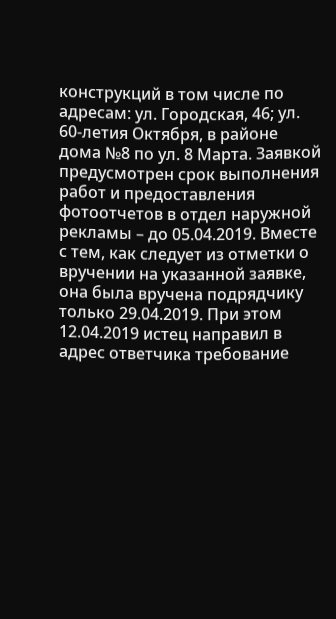конструкций в том числе по адресам: ул. Городская, 46; ул. 60-летия Октября, в районе дома №8 по ул. 8 Марта. Заявкой предусмотрен срок выполнения работ и предоставления фотоотчетов в отдел наружной рекламы – до 05.04.2019. Вместе с тем, как следует из отметки о вручении на указанной заявке, она была вручена подрядчику только 29.04.2019. При этом 12.04.2019 истец направил в адрес ответчика требование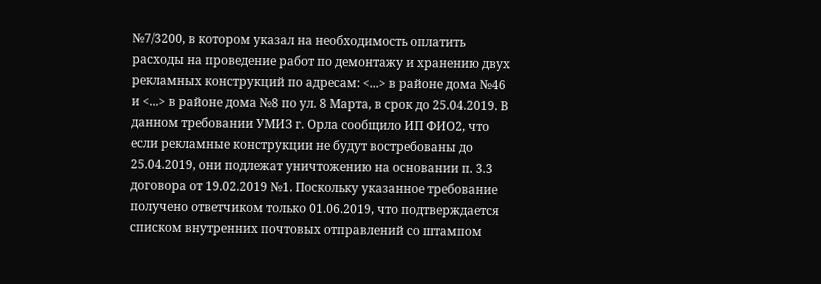№7/3200, в котором указал на необходимость оплатить расходы на проведение работ по демонтажу и хранению двух рекламных конструкций по адресам: <...> в районе дома №46 и <...> в районе дома №8 по ул. 8 Марта, в срок до 25.04.2019. В данном требовании УМИЗ г. Орла сообщило ИП ФИО2, что если рекламные конструкции не будут востребованы до 25.04.2019, они подлежат уничтожению на основании п. 3.3 договора от 19.02.2019 №1. Поскольку указанное требование получено ответчиком только 01.06.2019, что подтверждается списком внутренних почтовых отправлений со штампом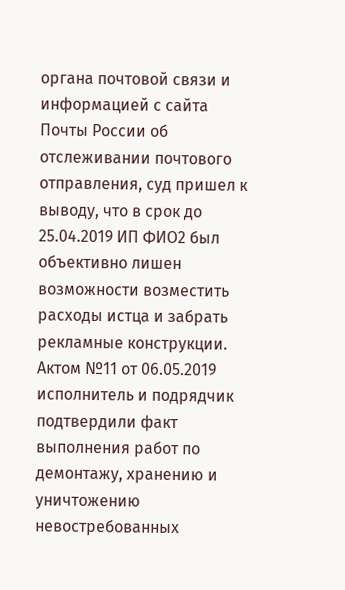органа почтовой связи и информацией с сайта Почты России об отслеживании почтового отправления, суд пришел к выводу, что в срок до 25.04.2019 ИП ФИО2 был объективно лишен возможности возместить расходы истца и забрать рекламные конструкции. Актом №11 от 06.05.2019 исполнитель и подрядчик подтвердили факт выполнения работ по демонтажу, хранению и уничтожению невостребованных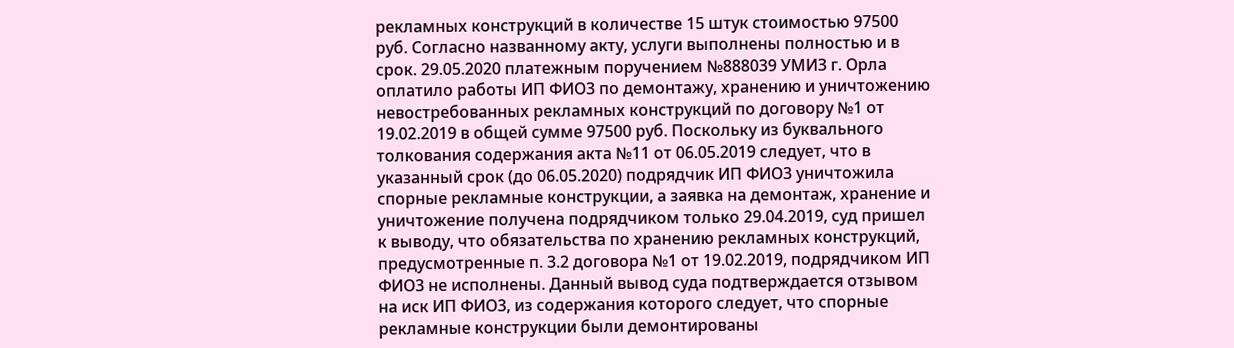рекламных конструкций в количестве 15 штук стоимостью 97500 руб. Согласно названному акту, услуги выполнены полностью и в срок. 29.05.2020 платежным поручением №888039 УМИЗ г. Орла оплатило работы ИП ФИО3 по демонтажу, хранению и уничтожению невостребованных рекламных конструкций по договору №1 от 19.02.2019 в общей сумме 97500 руб. Поскольку из буквального толкования содержания акта №11 от 06.05.2019 следует, что в указанный срок (до 06.05.2020) подрядчик ИП ФИО3 уничтожила спорные рекламные конструкции, а заявка на демонтаж, хранение и уничтожение получена подрядчиком только 29.04.2019, суд пришел к выводу, что обязательства по хранению рекламных конструкций, предусмотренные п. 3.2 договора №1 от 19.02.2019, подрядчиком ИП ФИО3 не исполнены. Данный вывод суда подтверждается отзывом на иск ИП ФИО3, из содержания которого следует, что спорные рекламные конструкции были демонтированы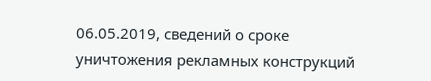06.05.2019, сведений о сроке уничтожения рекламных конструкций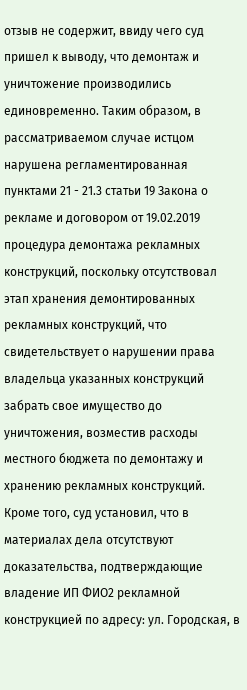отзыв не содержит, ввиду чего суд пришел к выводу, что демонтаж и уничтожение производились единовременно. Таким образом, в рассматриваемом случае истцом нарушена регламентированная пунктами 21 - 21.3 статьи 19 Закона о рекламе и договором от 19.02.2019 процедура демонтажа рекламных конструкций, поскольку отсутствовал этап хранения демонтированных рекламных конструкций, что свидетельствует о нарушении права владельца указанных конструкций забрать свое имущество до уничтожения, возместив расходы местного бюджета по демонтажу и хранению рекламных конструкций. Кроме того, суд установил, что в материалах дела отсутствуют доказательства, подтверждающие владение ИП ФИО2 рекламной конструкцией по адресу: ул. Городская, в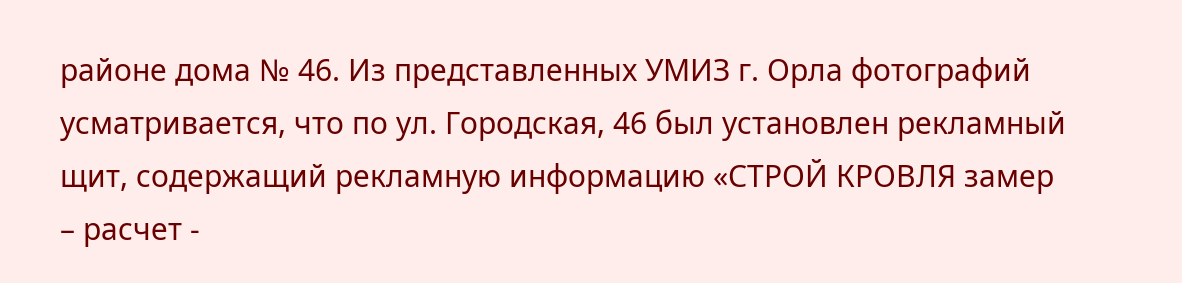районе дома № 46. Из представленных УМИЗ г. Орла фотографий усматривается, что по ул. Городская, 46 был установлен рекламный щит, содержащий рекламную информацию «СТРОЙ КРОВЛЯ замер – расчет -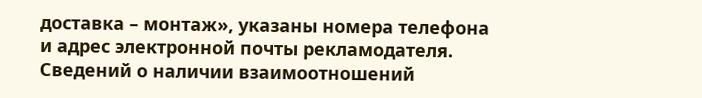доставка – монтаж», указаны номера телефона и адрес электронной почты рекламодателя. Сведений о наличии взаимоотношений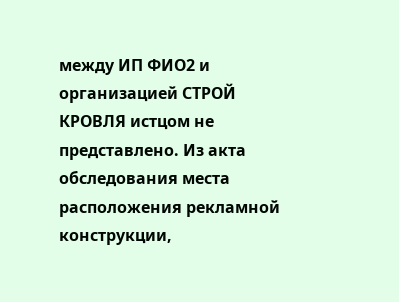между ИП ФИО2 и организацией СТРОЙ КРОВЛЯ истцом не представлено. Из акта обследования места расположения рекламной конструкции,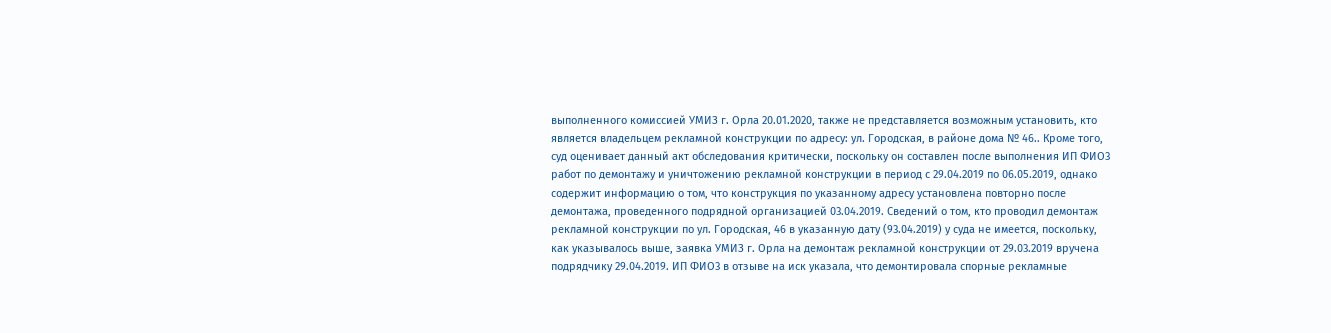выполненного комиссией УМИЗ г. Орла 20.01.2020, также не представляется возможным установить, кто является владельцем рекламной конструкции по адресу: ул. Городская, в районе дома № 46.. Кроме того, суд оценивает данный акт обследования критически, поскольку он составлен после выполнения ИП ФИО3 работ по демонтажу и уничтожению рекламной конструкции в период с 29.04.2019 по 06.05.2019, однако содержит информацию о том, что конструкция по указанному адресу установлена повторно после демонтажа, проведенного подрядной организацией 03.04.2019. Сведений о том, кто проводил демонтаж рекламной конструкции по ул. Городская, 46 в указанную дату (93.04.2019) у суда не имеется, поскольку, как указывалось выше, заявка УМИЗ г. Орла на демонтаж рекламной конструкции от 29.03.2019 вручена подрядчику 29.04.2019. ИП ФИО3 в отзыве на иск указала, что демонтировала спорные рекламные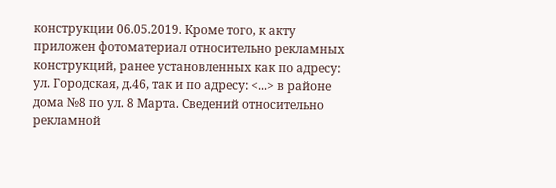конструкции 06.05.2019. Кроме того, к акту приложен фотоматериал относительно рекламных конструкций, ранее установленных как по адресу: ул. Городская, д.46, так и по адресу: <...> в районе дома №8 по ул. 8 Марта. Сведений относительно рекламной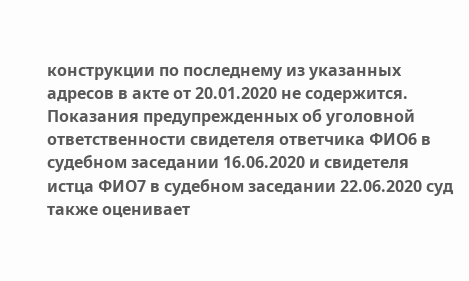конструкции по последнему из указанных адресов в акте от 20.01.2020 не содержится. Показания предупрежденных об уголовной ответственности свидетеля ответчика ФИО6 в судебном заседании 16.06.2020 и свидетеля истца ФИО7 в судебном заседании 22.06.2020 суд также оценивает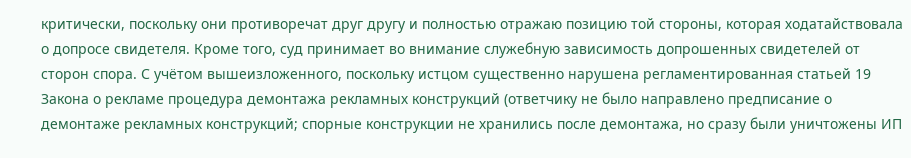критически, поскольку они противоречат друг другу и полностью отражаю позицию той стороны, которая ходатайствовала о допросе свидетеля. Кроме того, суд принимает во внимание служебную зависимость допрошенных свидетелей от сторон спора. С учётом вышеизложенного, поскольку истцом существенно нарушена регламентированная статьей 19 Закона о рекламе процедура демонтажа рекламных конструкций (ответчику не было направлено предписание о демонтаже рекламных конструкций; спорные конструкции не хранились после демонтажа, но сразу были уничтожены ИП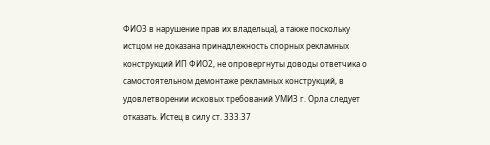ФИО3 в нарушение прав их владельца), а также поскольку истцом не доказана принадлежность спорных рекламных конструкций ИП ФИО2, не опровергнуты доводы ответчика о самостоятельном демонтаже рекламных конструкций, в удовлетворении исковых требований УМИЗ г. Орла следует отказать. Истец в силу ст. 333.37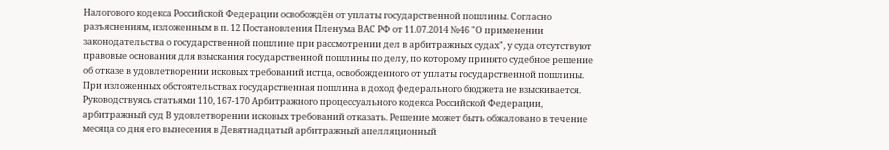Налогового кодекса Российской Федерации освобождён от уплаты государственной пошлины. Согласно разъяснениям, изложенным в п. 12 Постановления Пленума ВАС РФ от 11.07.2014 №46 "О применении законодательства о государственной пошлине при рассмотрении дел в арбитражных судах", у суда отсутствуют правовые основания для взыскания государственной пошлины по делу, по которому принято судебное решение об отказе в удовлетворении исковых требований истца, освобожденного от уплаты государственной пошлины. При изложенных обстоятельствах государственная пошлина в доход федерального бюджета не взыскивается. Руководствуясь статьями 110, 167-170 Арбитражного процессуального кодекса Российской Федерации, арбитражный суд В удовлетворении исковых требований отказать. Решение может быть обжаловано в течение месяца со дня его вынесения в Девятнадцатый арбитражный апелляционный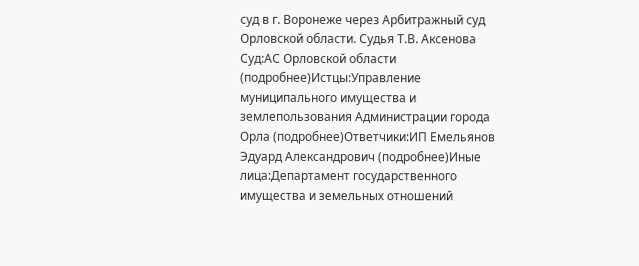суд в г. Воронеже через Арбитражный суд Орловской области. Судья Т.В. Аксенова Суд:АС Орловской области (подробнее)Истцы:Управление муниципального имущества и землепользования Администрации города Орла (подробнее)Ответчики:ИП Емельянов Эдуард Александрович (подробнее)Иные лица:Департамент государственного имущества и земельных отношений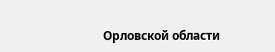Орловской области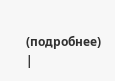(подробнее) |